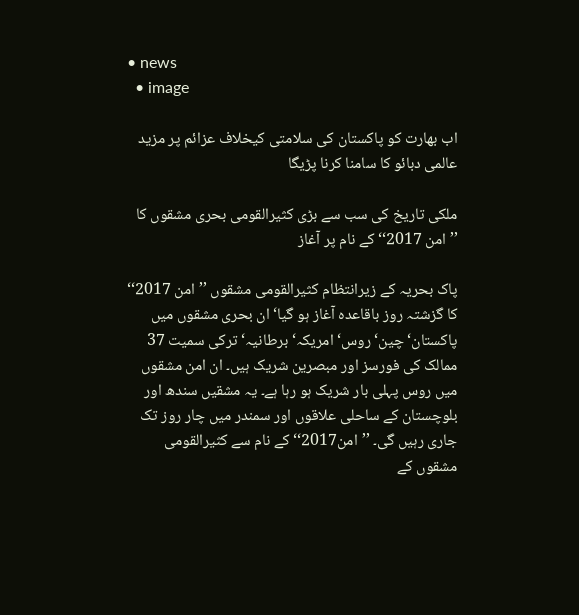• news
  • image

اب بھارت کو پاکستان کی سلامتی کیخلاف عزائم پر مزید عالمی دبائو کا سامنا کرنا پڑیگا

ملکی تاریخ کی سب سے بڑی کثیرالقومی بحری مشقوں کا ’’امن 2017‘‘ کے نام پر آغاز

پاک بحریہ کے زیرانتظام کثیرالقومی مشقوں ’’امن 2017‘‘ کا گزشتہ روز باقاعدہ آغاز ہو گیا‘ ان بحری مشقوں میں پاکستان‘ چین‘ روس‘ امریکہ‘ برطانیہ‘ ترکی سمیت 37 ممالک کی فورسز اور مبصرین شریک ہیں۔ ان امن مشقوں میں روس پہلی بار شریک ہو رہا ہے۔ یہ مشقیں سندھ اور بلوچستان کے ساحلی علاقوں اور سمندر میں چار روز تک جاری رہیں گی۔ ’’امن2017‘‘ کے نام سے کثیرالقومی مشقوں کے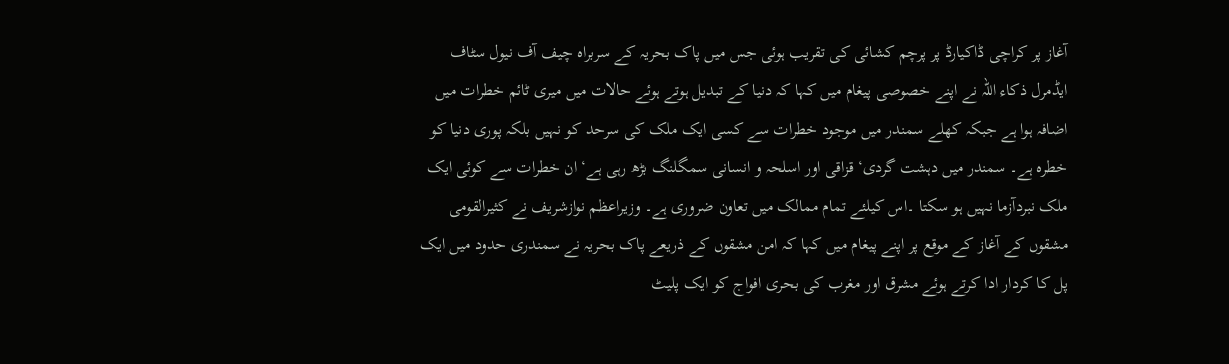آغاز پر کراچی ڈاکیارڈ پر پرچم کشائی کی تقریب ہوئی جس میں پاک بحریہ کے سربراہ چیف آف نیول سٹاف ایڈمرل ذکاء اللہ نے اپنے خصوصی پیغام میں کہا کہ دنیا کے تبدیل ہوتے ہوئے حالات میں میری ٹائم خطرات میں اضافہ ہوا ہے جبکہ کھلے سمندر میں موجود خطرات سے کسی ایک ملک کی سرحد کو نہیں بلکہ پوری دنیا کو خطرہ ہے۔ سمندر میں دہشت گردی‘ قزاقی اور اسلحہ و انسانی سمگلنگ بڑھ رہی ہے‘ ان خطرات سے کوئی ایک ملک نبردآزما نہیں ہو سکتا ۔اس کیلئے تمام ممالک میں تعاون ضروری ہے۔ وزیراعظم نوازشریف نے کثیرالقومی مشقوں کے آغاز کے موقع پر اپنے پیغام میں کہا کہ امن مشقوں کے ذریعے پاک بحریہ نے سمندری حدود میں ایک پل کا کردار ادا کرتے ہوئے مشرق اور مغرب کی بحری افواج کو ایک پلیٹ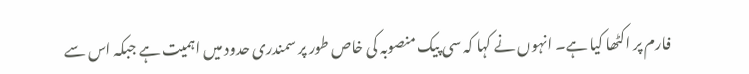فارم پر اکٹھا کیا ہے۔ انہوں نے کہا کہ سی پیک منصوبہ کی خاص طور پر سمندری حدود میں اہمیت ہے جبکہ اس سے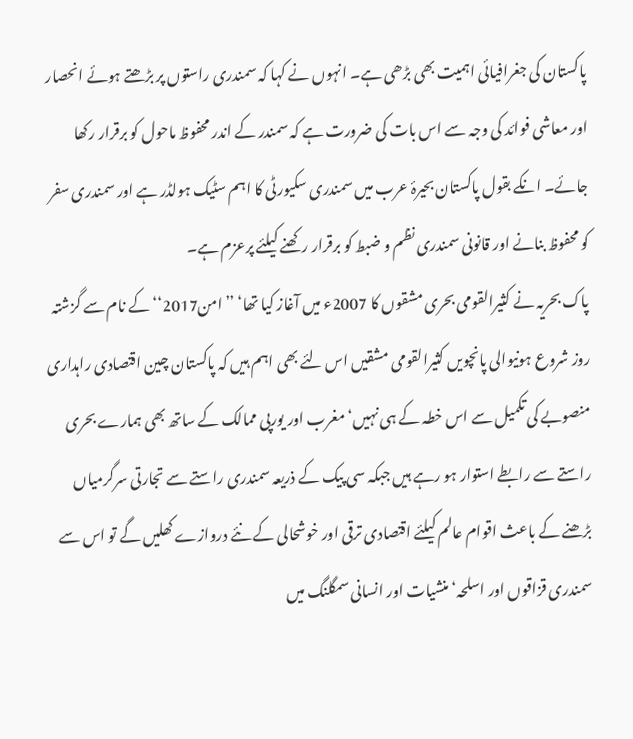پاکستان کی جغرافیائی اہمیت بھی بڑھی ہے۔ انہوں نے کہا کہ سمندری راستوں پر بڑھتے ہوئے انحصار اور معاشی فوائد کی وجہ سے اس بات کی ضرورت ہے کہ سمندر کے اندر محفوظ ماحول کو برقرار رکھا جائے۔ انکے بقول پاکستان بحیرۂ عرب میں سمندری سکیورٹی کا اہم سٹیک ہولڈر ہے اور سمندری سفر کو محفوظ بنانے اور قانونی سمندری نظم و ضبط کو برقرار رکھنے کیلئے پرعزم ہے۔
پاک بحریہ نے کثیرالقومی بحری مشقوں کا 2007ء میں آغاز کیا تھا‘ ’’امن2017‘‘ کے نام سے گزشتہ روز شروع ہونیوالی پانچویں کثیرالقومی مشقیں اس لئے بھی اہم ہیں کہ پاکستان چین اقتصادی راہداری منصوبے کی تکمیل سے اس خطہ کے ہی نہیں‘ مغرب اور یورپی ممالک کے ساتھ بھی ہمارے بحری راستے سے رابطے استوار ہو رہے ہیں جبکہ سی پیک کے ذریعہ سمندری راستے سے تجارتی سرگرمیاں بڑھنے کے باعث اقوام عالم کیلئے اقتصادی ترقی اور خوشحالی کے نئے دروازے کھلیں گے تو اس سے سمندری قزاقوں اور اسلحہ‘ منشیات اور انسانی سمگلنگ میں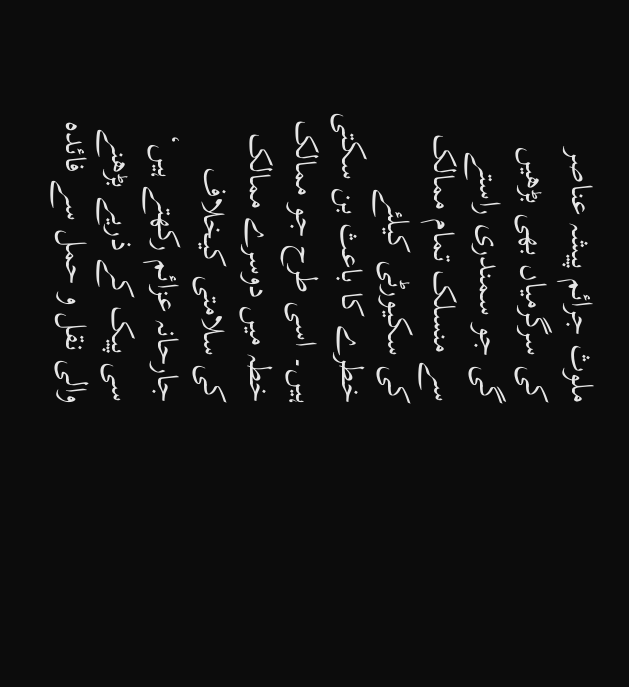ملوث جرائم پیشہ عناصر کی سرگرمیاں بھی بڑھیں گی جو سمندری راستے سے منسلک تمام ممالک کی سکیورٹی کیلئے خطرے کا باعث بن سکتی ہیں۔ اسی طرح جو ممالک خطہ میں دوسرے ممالک کی سلامتی کیخلاف جارحانہ عزائم رکھتے ہیں‘ سی پیک کے ذریے بڑھنے والی نقل و حمل سے فائدہ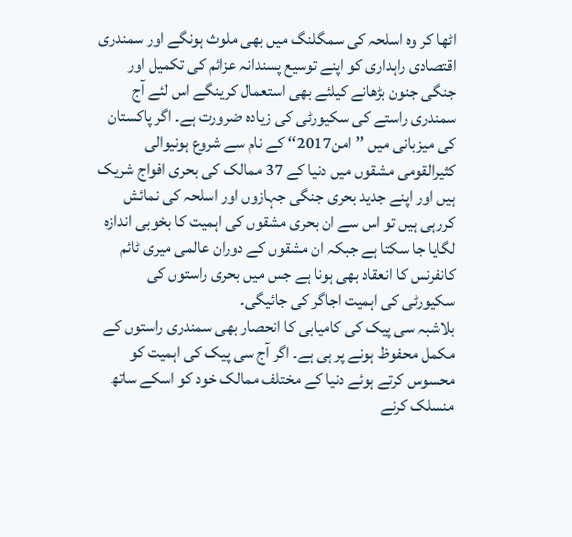اٹھا کر وہ اسلحہ کی سمگلنگ میں بھی ملوث ہونگے اور سمندری اقتصادی راہداری کو اپنے توسیع پسندانہ عزائم کی تکمیل اور جنگی جنون بڑھانے کیلئے بھی استعمال کرینگے اس لئے آج سمندری راستے کی سکیورٹی کی زیادہ ضرورت ہے۔ اگر پاکستان کی میزبانی میں ’’امن2017‘‘ کے نام سے شروع ہونیوالی کثیرالقومی مشقوں میں دنیا کے 37 ممالک کی بحری افواج شریک ہیں اور اپنے جدید بحری جنگی جہازوں اور اسلحہ کی نمائش کررہی ہیں تو اس سے ان بحری مشقوں کی اہمیت کا بخوبی اندازہ لگایا جا سکتا ہے جبکہ ان مشقوں کے دوران عالمی میری ٹائم کانفرنس کا انعقاد بھی ہونا ہے جس میں بحری راستوں کی سکیورٹی کی اہمیت اجاگر کی جائیگی۔
بلاشبہ سی پیک کی کامیابی کا انحصار بھی سمندری راستوں کے مکمل محفوظ ہونے پر ہی ہے۔ اگر آج سی پیک کی اہمیت کو محسوس کرتے ہوئے دنیا کے مختلف ممالک خود کو اسکے ساتھ منسلک کرنے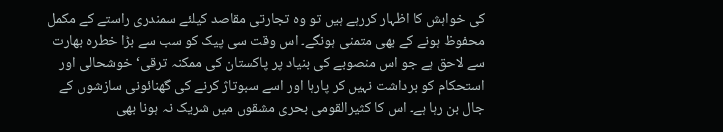کی خواہش کا اظہار کررہے ہیں تو وہ تجارتی مقاصد کیلئے سمندری راستے کے مکمل محفوظ ہونے کے بھی متمنی ہونگے۔ اس وقت سی پیک کو سب سے بڑا خطرہ بھارت سے لاحق ہے جو اس منصوبے کی بنیاد پر پاکستان کی ممکنہ ترقی‘ خوشحالی اور استحکام کو برداشت نہیں کر پارہا اور اسے سبوتاژ کرنے کی گھنائونی سازشوں کے جال بن رہا ہے۔ اس کا کثیرالقومی بحری مشقوں میں شریک نہ ہونا بھی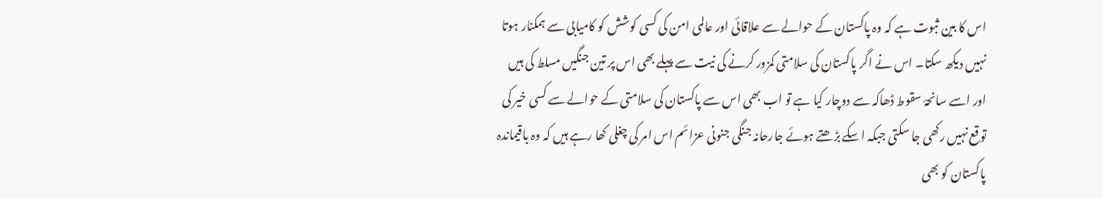اس کا بین ثبوت ہے کہ وہ پاکستان کے حوالے سے علاقائی اور عالمی امن کی کسی کوشش کو کامیابی سے ہمکنار ہوتا نہیں دیکھ سکتا۔ اس نے اگر پاکستان کی سلامتی کمزور کرنے کی نیت سے پہلے بھی اس پر تین جنگیں مسلط کی ہیں اور اسے سانحۂ سقوط ڈھاکہ سے دوچار کیا ہے تو اب بھی اس سے پاکستان کی سلامتی کے حوالے سے کسی خیر کی توقع نہیں رکھی جا سکتی جبکہ اسکے بڑھتے ہوئے جارحانہ جنگی جنونی عزائم اس امر کی چغلی کھا رہے ہیں کہ وہ باقیماندہ پاکستان کو بھی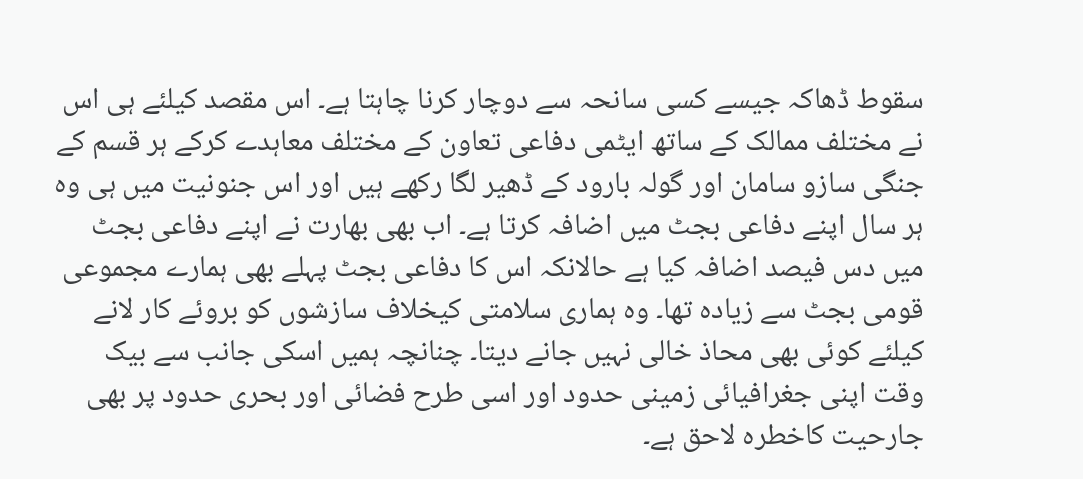سقوط ڈھاکہ جیسے کسی سانحہ سے دوچار کرنا چاہتا ہے۔ اس مقصد کیلئے ہی اس نے مختلف ممالک کے ساتھ ایٹمی دفاعی تعاون کے مختلف معاہدے کرکے ہر قسم کے جنگی سازو سامان اور گولہ بارود کے ڈھیر لگا رکھے ہیں اور اس جنونیت میں ہی وہ ہر سال اپنے دفاعی بجٹ میں اضافہ کرتا ہے۔ اب بھی بھارت نے اپنے دفاعی بجٹ میں دس فیصد اضافہ کیا ہے حالانکہ اس کا دفاعی بجٹ پہلے بھی ہمارے مجموعی قومی بجٹ سے زیادہ تھا۔ وہ ہماری سلامتی کیخلاف سازشوں کو بروئے کار لانے کیلئے کوئی بھی محاذ خالی نہیں جانے دیتا۔ چنانچہ ہمیں اسکی جانب سے بیک وقت اپنی جغرافیائی زمینی حدود اور اسی طرح فضائی اور بحری حدود پر بھی جارحیت کاخطرہ لاحق ہے۔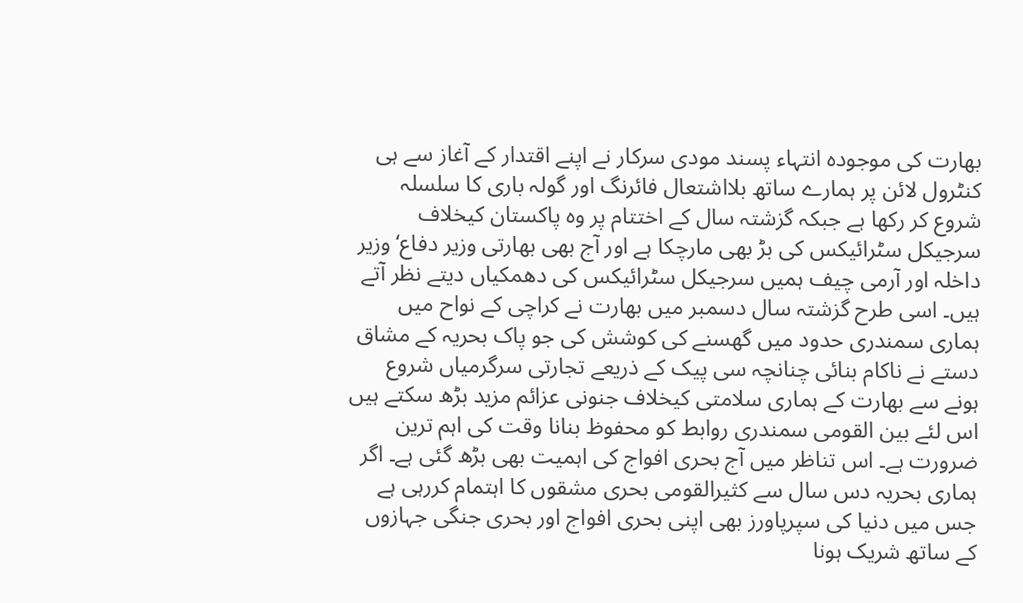بھارت کی موجودہ انتہاء پسند مودی سرکار نے اپنے اقتدار کے آغاز سے ہی کنٹرول لائن پر ہمارے ساتھ بلااشتعال فائرنگ اور گولہ باری کا سلسلہ شروع کر رکھا ہے جبکہ گزشتہ سال کے اختتام پر وہ پاکستان کیخلاف سرجیکل سٹرائیکس کی بڑ بھی مارچکا ہے اور آج بھی بھارتی وزیر دفاع‘ وزیر داخلہ اور آرمی چیف ہمیں سرجیکل سٹرائیکس کی دھمکیاں دیتے نظر آتے ہیں۔ اسی طرح گزشتہ سال دسمبر میں بھارت نے کراچی کے نواح میں ہماری سمندری حدود میں گھسنے کی کوشش کی جو پاک بحریہ کے مشاق دستے نے ناکام بنائی چنانچہ سی پیک کے ذریعے تجارتی سرگرمیاں شروع ہونے سے بھارت کے ہماری سلامتی کیخلاف جنونی عزائم مزید بڑھ سکتے ہیں اس لئے بین القومی سمندری روابط کو محفوظ بنانا وقت کی اہم ترین ضرورت ہے۔ اس تناظر میں آج بحری افواج کی اہمیت بھی بڑھ گئی ہے۔ اگر ہماری بحریہ دس سال سے کثیرالقومی بحری مشقوں کا اہتمام کررہی ہے جس میں دنیا کی سپرپاورز بھی اپنی بحری افواج اور بحری جنگی جہازوں کے ساتھ شریک ہونا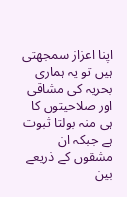اپنا اعزاز سمجھتی ہیں تو یہ ہماری بحریہ کی مشاقی اور صلاحیتوں کا ہی منہ بولتا ثبوت ہے جبکہ ان مشقوں کے ذریعے بین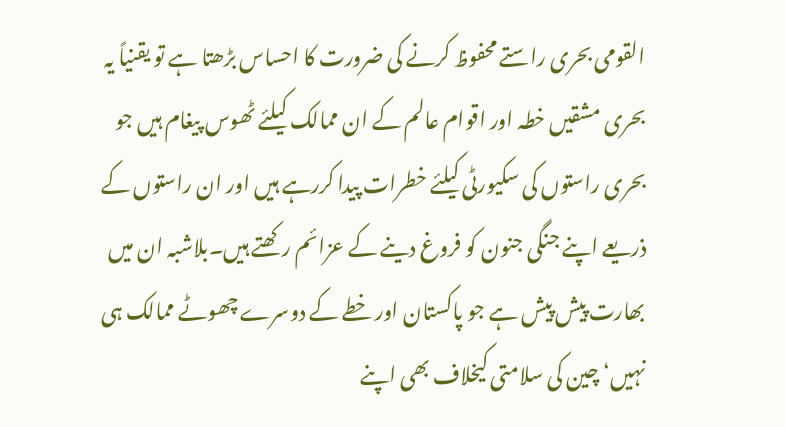القومی بحری راستے محفوظ کرنے کی ضرورت کا احساس بڑھتا ہے تو یقنیاً یہ بحری مشقیں خطہ اور اقوام عالم کے ان ممالک کیلئے ٹھوس پیغام ہیں جو بحری راستوں کی سکیورٹی کیلئے خطرات پیدا کررہے ہیں اور ان راستوں کے ذریعے اپنے جنگی جنون کو فروغ دینے کے عزائم رکھتے ہیں۔بلاشبہ ان میں بھارت پیش پیش ہے جو پاکستان اور خطے کے دوسرے چھوٹے ممالک ہی نہیں‘ چین کی سلامتی کیخلاف بھی اپنے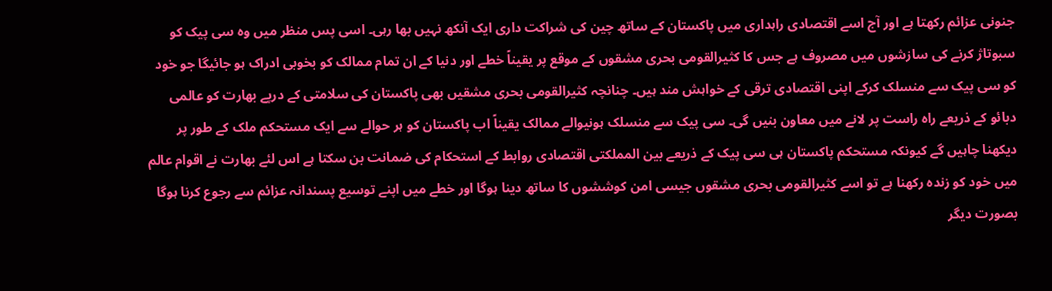جنونی عزائم رکھتا ہے اور آج اسے اقتصادی راہداری میں پاکستان کے ساتھ چین کی شراکت داری ایک آنکھ نہیں بھا رہی۔ اسی پس منظر میں وہ سی پیک کو سبوتاژ کرنے کی سازشوں میں مصروف ہے جس کا کثیرالقومی بحری مشقوں کے موقع پر یقیناً خطے اور دنیا کے ان تمام ممالک کو بخوبی ادراک ہو جائیگا جو خود کو سی پیک سے منسلک کرکے اپنی اقتصادی ترقی کے خواہش مند ہیں۔ چنانچہ کثیرالقومی بحری مشقیں بھی پاکستان کی سلامتی کے درپے بھارت کو عالمی دبائو کے ذریعے راہ راست پر لانے میں معاون بنیں گی۔ سی پیک سے منسلک ہونیوالے ممالک یقیناً اب پاکستان کو ہر حوالے سے ایک مستحکم ملک کے طور پر دیکھنا چاہیں گے کیونکہ مستحکم پاکستان ہی سی پیک کے ذریعے بین المملکتی اقتصادی روابط کے استحکام کی ضمانت بن سکتا ہے اس لئے بھارت نے اقوام عالم میں خود کو زندہ رکھنا ہے تو اسے کثیرالقومی بحری مشقوں جیسی امن کوششوں کا ساتھ دینا ہوگا اور خطے میں اپنے توسیع پسندانہ عزائم سے رجوع کرنا ہوگا بصورت دیگر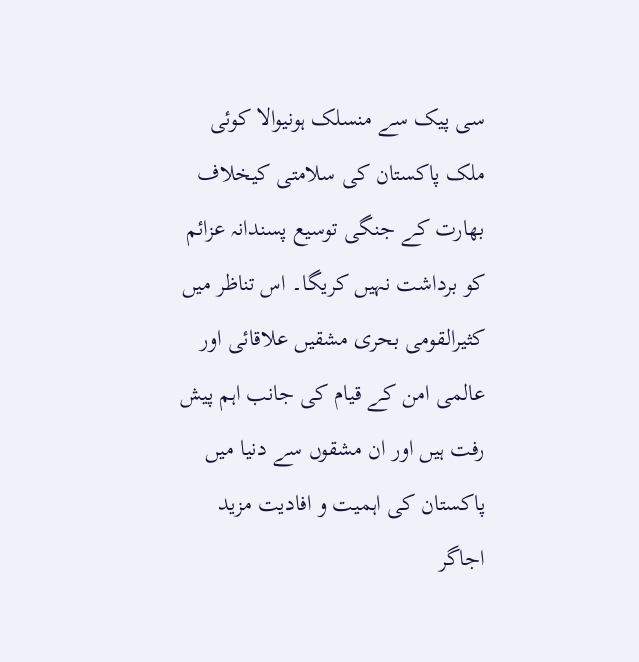سی پیک سے منسلک ہونیوالا کوئی ملک پاکستان کی سلامتی کیخلاف بھارت کے جنگی توسیع پسندانہ عزائم کو برداشت نہیں کریگا۔ اس تناظر میں کثیرالقومی بحری مشقیں علاقائی اور عالمی امن کے قیام کی جانب اہم پیش رفت ہیں اور ان مشقوں سے دنیا میں پاکستان کی اہمیت و افادیت مزید اجاگر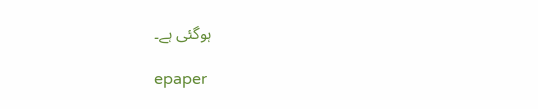ہوگئی ہے۔

epaper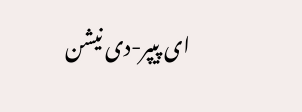ای پیپر-دی نیشن